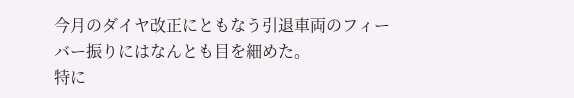今月のダイヤ改正にともなう引退車両のフィーバー振りにはなんとも目を細めた。
特に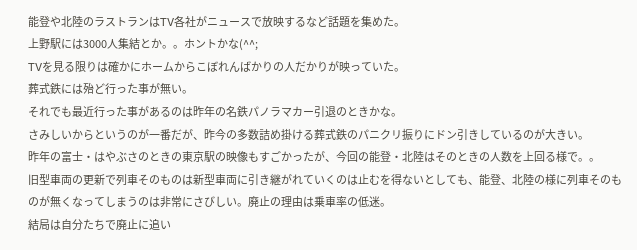能登や北陸のラストランはTV各社がニュースで放映するなど話題を集めた。
上野駅には3000人集結とか。。ホントかな(^^;
TVを見る限りは確かにホームからこぼれんばかりの人だかりが映っていた。
葬式鉄には殆ど行った事が無い。
それでも最近行った事があるのは昨年の名鉄パノラマカー引退のときかな。
さみしいからというのが一番だが、昨今の多数詰め掛ける葬式鉄のパニクリ振りにドン引きしているのが大きい。
昨年の富士・はやぶさのときの東京駅の映像もすごかったが、今回の能登・北陸はそのときの人数を上回る様で。。
旧型車両の更新で列車そのものは新型車両に引き継がれていくのは止むを得ないとしても、能登、北陸の様に列車そのものが無くなってしまうのは非常にさびしい。廃止の理由は乗車率の低迷。
結局は自分たちで廃止に追い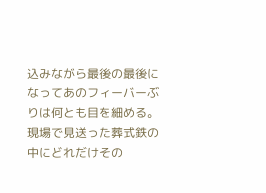込みながら最後の最後になってあのフィーバーぶりは何とも目を細める。
現場で見送った葬式鉄の中にどれだけその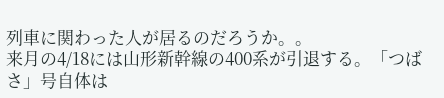列車に関わった人が居るのだろうか。。
来月の4/18には山形新幹線の400系が引退する。「つばさ」号自体は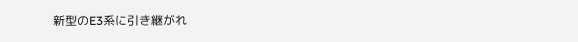新型のE3系に引き継がれ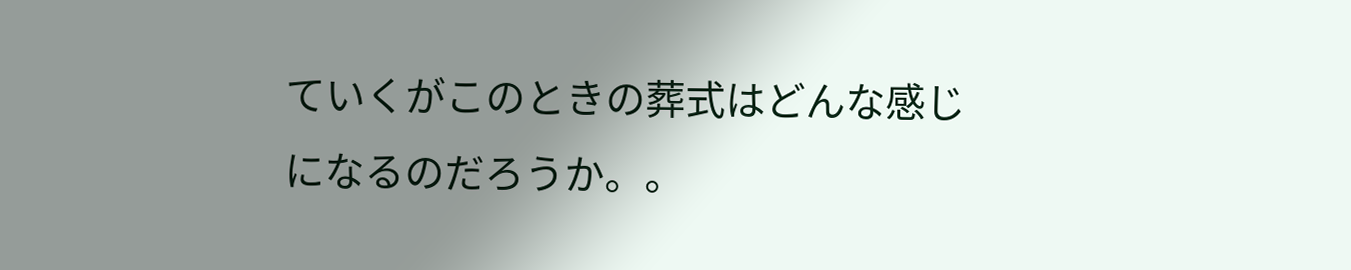ていくがこのときの葬式はどんな感じになるのだろうか。。